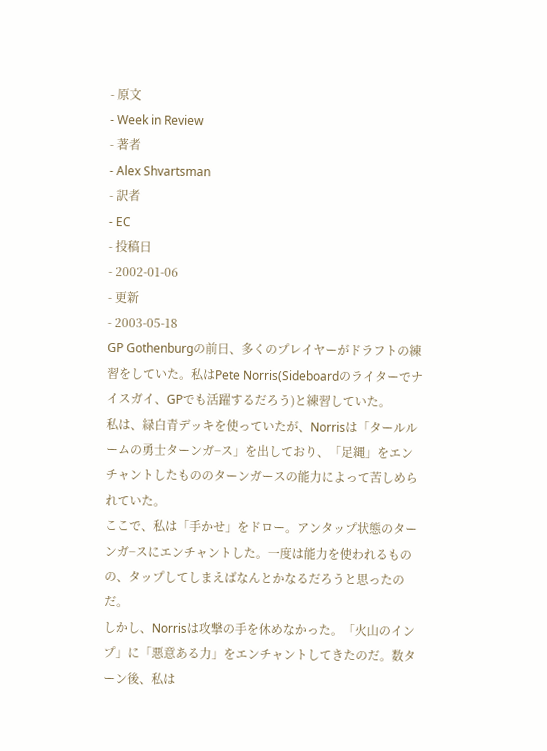- 原文
- Week in Review
- 著者
- Alex Shvartsman
- 訳者
- EC
- 投稿日
- 2002-01-06
- 更新
- 2003-05-18
GP Gothenburgの前日、多くのプレイヤーがドラフトの練習をしていた。私はPete Norris(Sideboardのライターでナイスガイ、GPでも活躍するだろう)と練習していた。
私は、緑白青デッキを使っていたが、Norrisは「タールルームの勇士ターンガ−ス」を出しており、「足縄」をエンチャントしたもののターンガースの能力によって苦しめられていた。
ここで、私は「手かせ」をドロー。アンタップ状態のターンガ−スにエンチャントした。一度は能力を使われるものの、タップしてしまえばなんとかなるだろうと思ったのだ。
しかし、Norrisは攻撃の手を休めなかった。「火山のインプ」に「悪意ある力」をエンチャントしてきたのだ。数ターン後、私は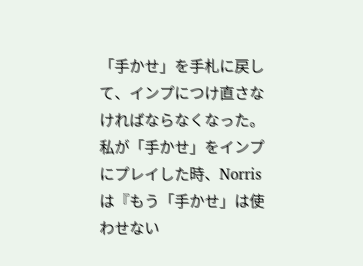「手かせ」を手札に戻して、インプにつけ直さなければならなくなった。
私が「手かせ」をインプにプレイした時、Norrisは『もう「手かせ」は使わせない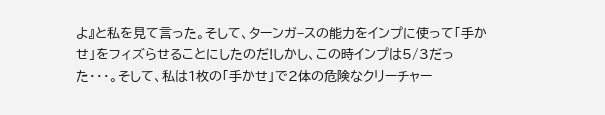よ』と私を見て言った。そして、ターンガ−スの能力をインプに使って「手かせ」をフィズらせることにしたのだ!しかし、この時インプは5/3だった・・・。そして、私は1枚の「手かせ」で2体の危険なクリーチャー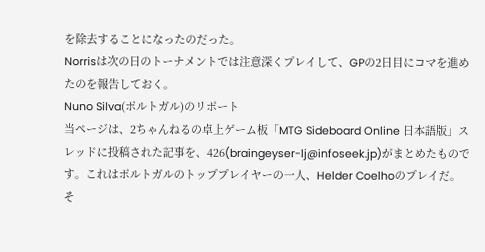を除去することになったのだった。
Norrisは次の日のトーナメントでは注意深くプレイして、GPの2日目にコマを進めたのを報告しておく。
Nuno Silva(ポルトガル)のリポート
当ページは、2ちゃんねるの卓上ゲーム板「MTG Sideboard Online 日本語版」スレッドに投稿された記事を、426(braingeyser-lj@infoseek.jp)がまとめたものです。これはポルトガルのトッププレイヤーの一人、Helder Coelhoのプレイだ。
そ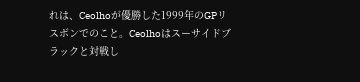れは、Ceolhoが優勝した1999年のGPリスボンでのこと。Ceolhoはスーサイドブラックと対戦し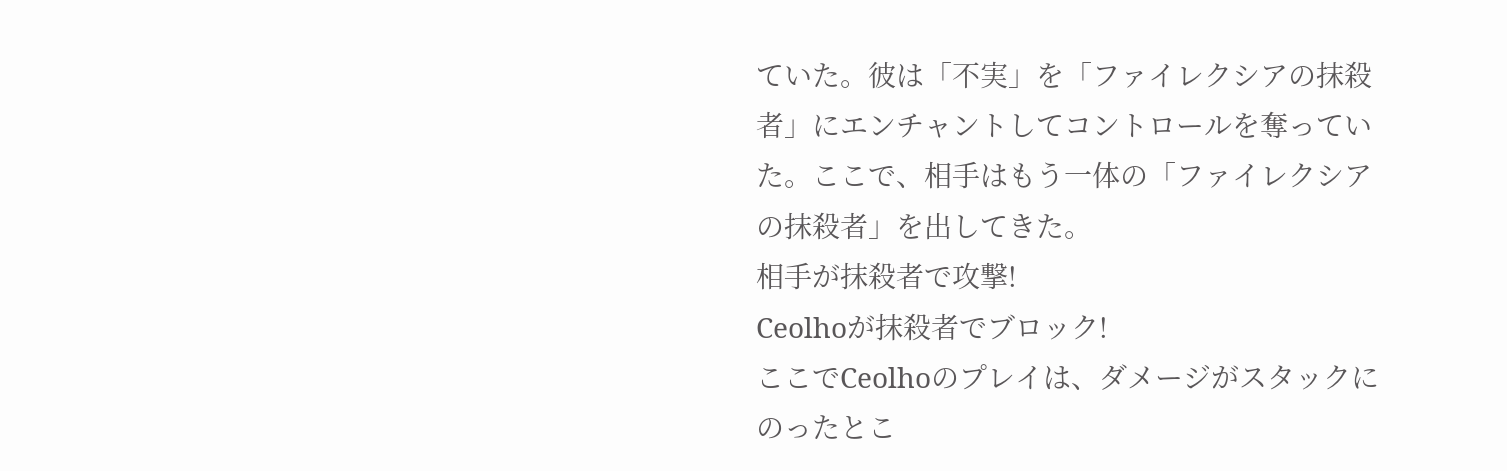ていた。彼は「不実」を「ファイレクシアの抹殺者」にエンチャントしてコントロールを奪っていた。ここで、相手はもう一体の「ファイレクシアの抹殺者」を出してきた。
相手が抹殺者で攻撃!
Ceolhoが抹殺者でブロック!
ここでCeolhoのプレイは、ダメージがスタックにのったとこ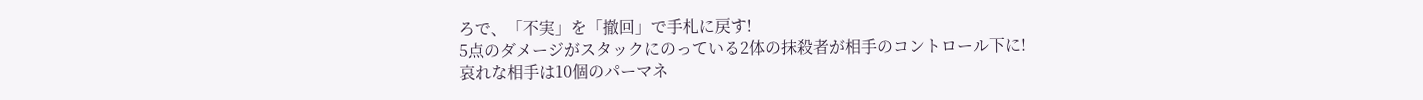ろで、「不実」を「撤回」で手札に戻す!
5点のダメージがスタックにのっている2体の抹殺者が相手のコントロール下に!
哀れな相手は10個のパーマネ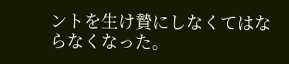ントを生け贄にしなくてはならなくなった。